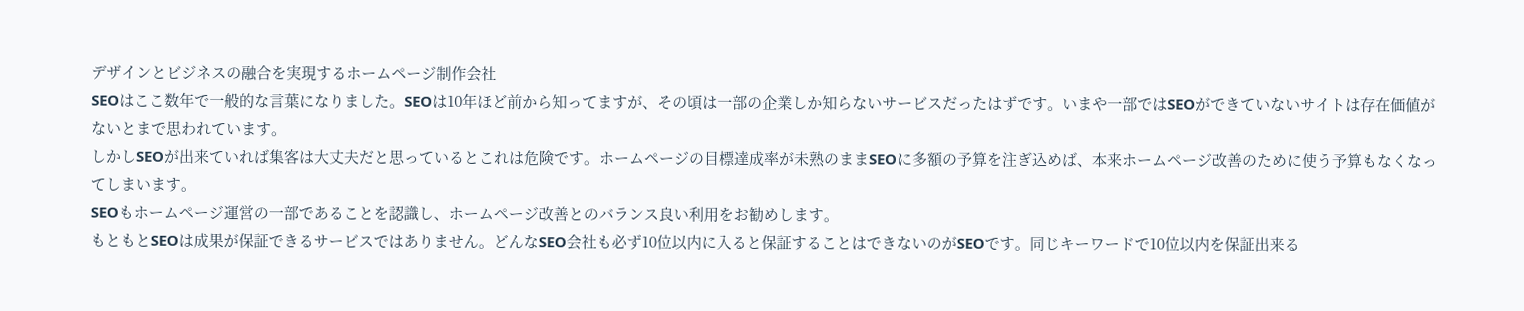デザインとビジネスの融合を実現するホームページ制作会社
SEOはここ数年で一般的な言葉になりました。SEOは10年ほど前から知ってますが、その頃は一部の企業しか知らないサービスだったはずです。いまや一部ではSEOができていないサイトは存在価値がないとまで思われています。
しかしSEOが出来ていれば集客は大丈夫だと思っているとこれは危険です。ホームページの目標達成率が未熟のままSEOに多額の予算を注ぎ込めば、本来ホームページ改善のために使う予算もなくなってしまいます。
SEOもホームページ運営の一部であることを認識し、ホームページ改善とのバランス良い利用をお勧めします。
もともとSEOは成果が保証できるサービスではありません。どんなSEO会社も必ず10位以内に入ると保証することはできないのがSEOです。同じキーワードで10位以内を保証出来る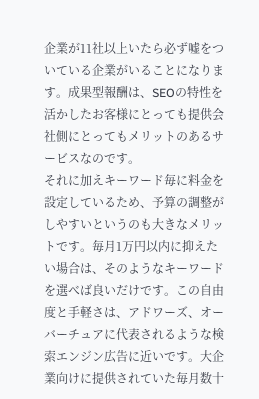企業が11社以上いたら必ず嘘をついている企業がいることになります。成果型報酬は、SEOの特性を活かしたお客様にとっても提供会社側にとってもメリットのあるサービスなのです。
それに加えキーワード毎に料金を設定しているため、予算の調整がしやすいというのも大きなメリットです。毎月1万円以内に抑えたい場合は、そのようなキーワードを選べば良いだけです。この自由度と手軽さは、アドワーズ、オーバーチュアに代表されるような検索エンジン広告に近いです。大企業向けに提供されていた毎月数十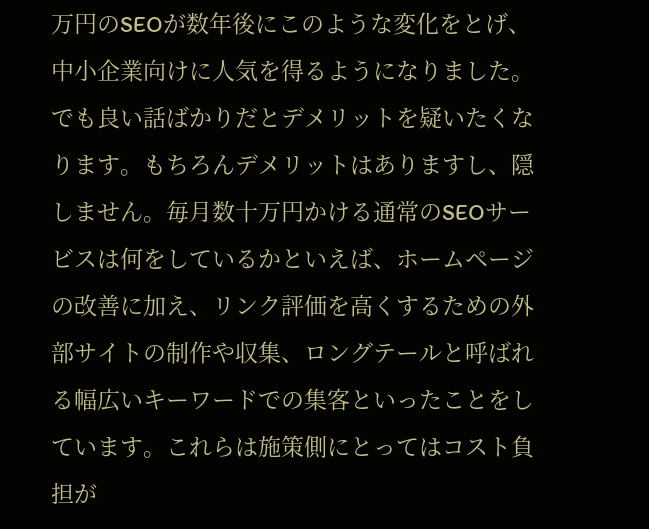万円のSEOが数年後にこのような変化をとげ、中小企業向けに人気を得るようになりました。
でも良い話ばかりだとデメリットを疑いたくなります。もちろんデメリットはありますし、隠しません。毎月数十万円かける通常のSEOサービスは何をしているかといえば、ホームページの改善に加え、リンク評価を高くするための外部サイトの制作や収集、ロングテールと呼ばれる幅広いキーワードでの集客といったことをしています。これらは施策側にとってはコスト負担が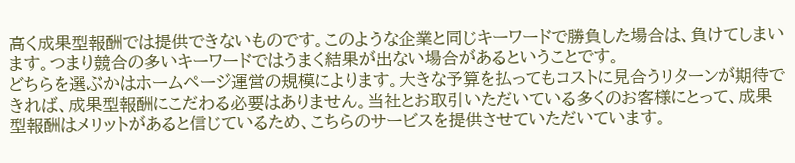高く成果型報酬では提供できないものです。このような企業と同じキーワードで勝負した場合は、負けてしまいます。つまり競合の多いキーワードではうまく結果が出ない場合があるということです。
どちらを選ぶかはホームページ運営の規模によります。大きな予算を払ってもコストに見合うリターンが期待できれば、成果型報酬にこだわる必要はありません。当社とお取引いただいている多くのお客様にとって、成果型報酬はメリットがあると信じているため、こちらのサービスを提供させていただいています。